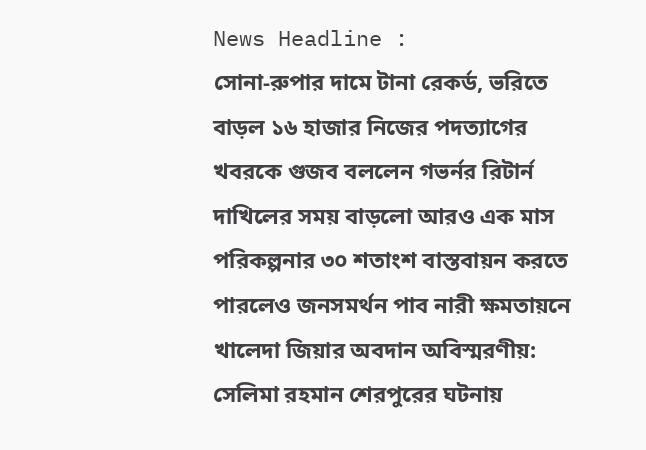News Headline :
সোনা-রুপার দামে টানা রেকর্ড, ভরিতে বাড়ল ১৬ হাজার নিজের পদত্যাগের খবরকে গুজব বললেন গভর্নর রিটার্ন দাখিলের সময় বাড়লো আরও এক মাস পরিকল্পনার ৩০ শতাংশ বাস্তবায়ন করতে পারলেও জনসমর্থন পাব নারী ক্ষমতায়নে খালেদা জিয়ার অবদান অবিস্মরণীয়: সেলিমা রহমান শেরপুরের ঘটনায়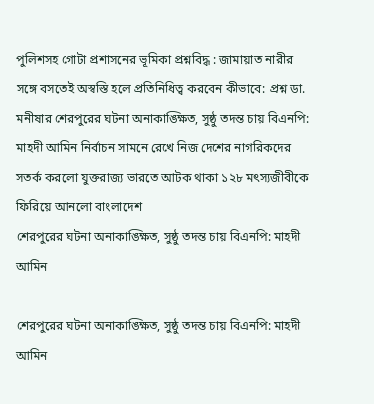পুলিশসহ গোটা প্রশাসনের ভূমিকা প্রশ্নবিদ্ধ : জামায়াত নারীর সঙ্গে বসতেই অস্বস্তি হলে প্রতিনিধিত্ব করবেন কীভাবে: প্রশ্ন ডা. মনীষার শেরপুরের ঘটনা অনাকাঙ্ক্ষিত, সুষ্ঠু তদন্ত চায় বিএনপি: মাহদী আমিন নির্বাচন সামনে রেখে নিজ দেশের নাগরিকদের সতর্ক করলো যুক্তরাজ্য ভারতে আটক থাকা ১২৮ মৎস্যজীবীকে ফিরিয়ে আনলো বাংলাদেশ
শেরপুরের ঘটনা অনাকাঙ্ক্ষিত, সুষ্ঠু তদন্ত চায় বিএনপি: মাহদী আমিন

শেরপুরের ঘটনা অনাকাঙ্ক্ষিত, সুষ্ঠু তদন্ত চায় বিএনপি: মাহদী আমিন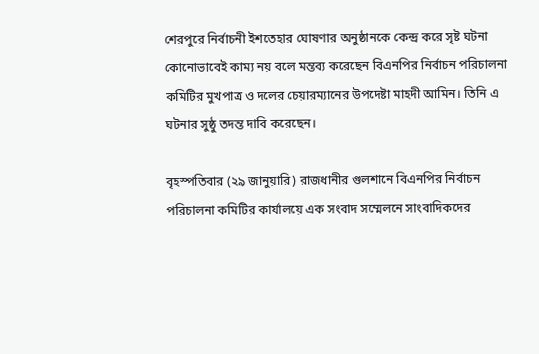শেরপুরে নির্বাচনী ইশতেহার ঘোষণার অনুষ্ঠানকে কেন্দ্র করে সৃষ্ট ঘটনা কোনোভাবেই কাম্য নয় বলে মন্তব্য করেছেন বিএনপির নির্বাচন পরিচালনা কমিটির মুখপাত্র ও দলের চেয়ারম্যানের উপদেষ্টা মাহদী আমিন। তিনি এ ঘটনার সুষ্ঠু তদন্ত দাবি করেছেন।

বৃহস্পতিবার (২৯ জানুয়ারি) রাজধানীর গুলশানে বিএনপির নির্বাচন পরিচালনা কমিটির কার্যালয়ে এক সংবাদ সম্মেলনে সাংবাদিকদের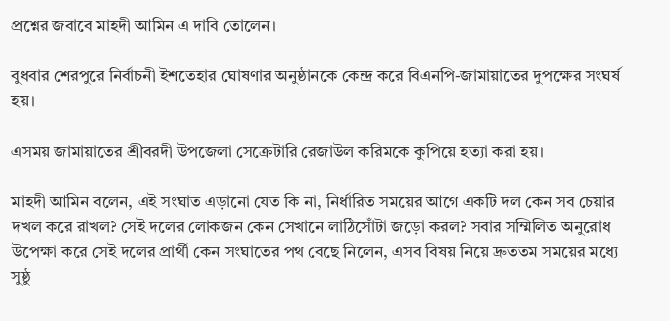প্রশ্নের জবাবে মাহদী আমিন এ দাবি তোলেন।

বুধবার শেরপুরে নির্বাচনী ইশতেহার ঘোষণার অনুষ্ঠানকে কেন্দ্র করে বিএনপি-জামায়াতের দুপক্ষের সংঘর্ষ হয়।

এসময় জামায়াতের শ্রীবরদী উপজেলা সেক্রেটারি রেজাউল করিমকে কুপিয়ে হত্যা করা হয়।

মাহদী আমিন বলেন, এই সংঘাত এড়ানো যেত কি না, নির্ধারিত সময়ের আগে একটি দল কেন সব চেয়ার দখল করে রাখল? সেই দলের লোকজন কেন সেখানে লাঠিসোঁটা জড়ো করল? সবার সম্মিলিত অনুরোধ উপেক্ষা করে সেই দলের প্রার্থী কেন সংঘাতের পথ বেছে নিলেন, এসব বিষয় নিয়ে দ্রুততম সময়ের মধ্যে সুষ্ঠু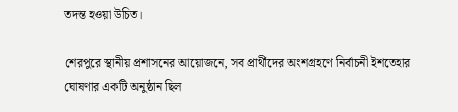তদন্ত হওয়া উচিত।

শেরপুরে স্থানীয় প্রশাসনের আয়োজনে, সব প্রার্থীদের অংশগ্রহণে নির্বাচনী ইশতেহার ঘোষণার একটি অনুষ্ঠান ছিল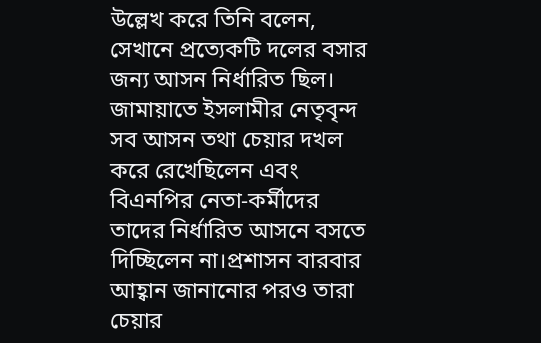উল্লেখ করে তিনি বলেন, সেখানে প্রত্যেকটি দলের বসার জন্য আসন নির্ধারিত ছিল। জামায়াতে ইসলামীর নেতৃবৃন্দ সব আসন তথা চেয়ার দখল করে রেখেছিলেন এবং বিএনপির নেতা-কর্মীদের তাদের নির্ধারিত আসনে বসতে দিচ্ছিলেন না।প্রশাসন বারবার আহ্বান জানানোর পরও তারা চেয়ার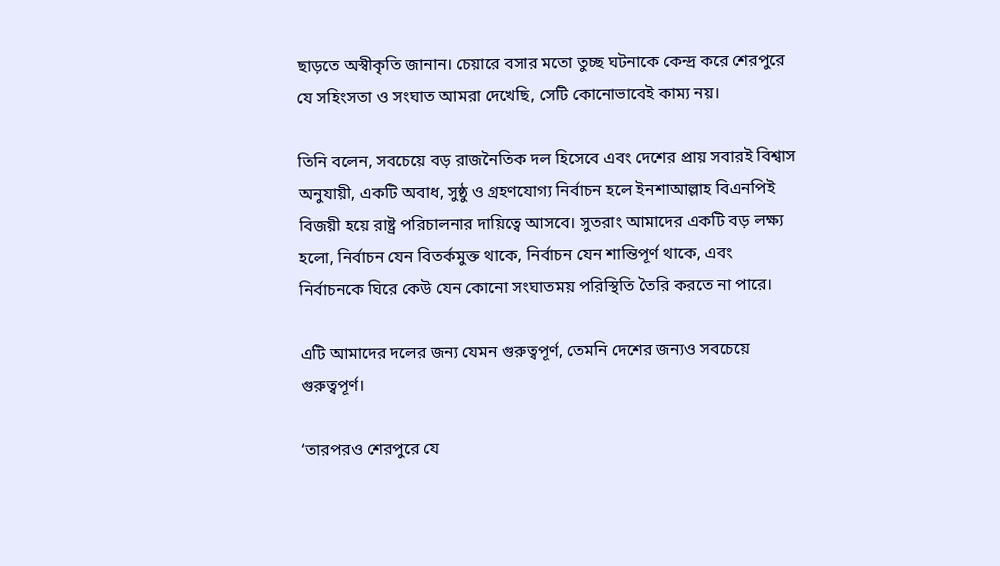ছাড়তে অস্বীকৃতি জানান। চেয়ারে বসার মতো তুচ্ছ ঘটনাকে কেন্দ্র করে শেরপুরে যে সহিংসতা ও সংঘাত আমরা দেখেছি, সেটি কোনোভাবেই কাম্য নয়।

তিনি বলেন, সবচেয়ে বড় রাজনৈতিক দল হিসেবে এবং দেশের প্রায় সবারই বিশ্বাস অনুযায়ী, একটি অবাধ, সুষ্ঠু ও গ্রহণযোগ্য নির্বাচন হলে ইনশাআল্লাহ বিএনপিই বিজয়ী হয়ে রাষ্ট্র পরিচালনার দায়িত্বে আসবে। সুতরাং আমাদের একটি বড় লক্ষ্য হলো, নির্বাচন যেন বিতর্কমুক্ত থাকে, নির্বাচন যেন শান্তিপূর্ণ থাকে, এবং নির্বাচনকে ঘিরে কেউ যেন কোনো সংঘাতময় পরিস্থিতি তৈরি করতে না পারে।

এটি আমাদের দলের জন্য যেমন গুরুত্বপূর্ণ, তেমনি দেশের জন্যও সবচেয়ে গুরুত্বপূর্ণ।

‘তারপরও শেরপুরে যে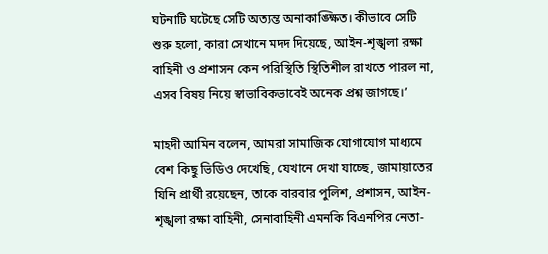ঘটনাটি ঘটেছে সেটি অত্যন্ত অনাকাঙ্ক্ষিত। কীভাবে সেটি শুরু হলো, কারা সেখানে মদদ দিয়েছে, আইন-শৃঙ্খলা রক্ষা বাহিনী ও প্রশাসন কেন পরিস্থিতি স্থিতিশীল রাখতে পারল না, এসব বিষয় নিয়ে স্বাভাবিকভাবেই অনেক প্রশ্ন জাগছে।’

মাহদী আমিন বলেন, আমরা সামাজিক যোগাযোগ মাধ্যমে বেশ কিছু ভিডিও দেখেছি, যেখানে দেখা যাচ্ছে, জামায়াতের যিনি প্রার্থী রয়েছেন, তাকে বারবার পুলিশ, প্রশাসন, আইন-শৃঙ্খলা রক্ষা বাহিনী, সেনাবাহিনী এমনকি বিএনপির নেতা-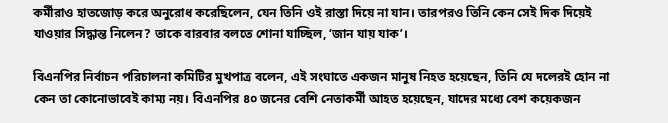কর্মীরাও হাতজোড় করে অনুরোধ করেছিলেন, যেন তিনি ওই রাস্তা দিয়ে না যান। তারপরও তিনি কেন সেই দিক দিয়েই যাওয়ার সিদ্ধান্ত নিলেন? তাকে বারবার বলতে শোনা যাচ্ছিল, ‘জান যায় যাক’।

বিএনপির নির্বাচন পরিচালনা কমিটির মুখপাত্র বলেন, এই সংঘাতে একজন মানুষ নিহত হয়েছেন, তিনি যে দলেরই হোন না কেন তা কোনোভাবেই কাম্য নয়। বিএনপির ৪০ জনের বেশি নেতাকর্মী আহত হয়েছেন, যাদের মধ্যে বেশ কয়েকজন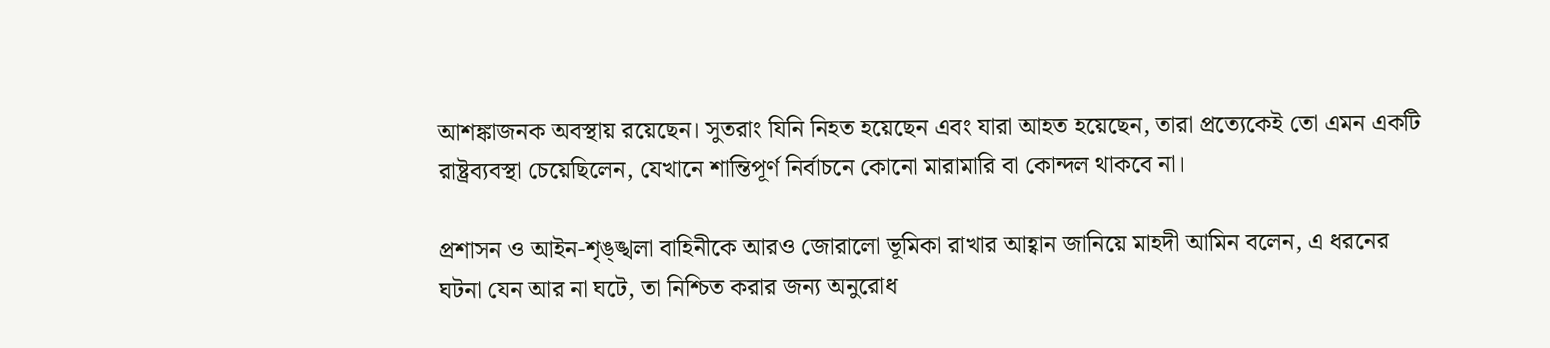আশঙ্কাজনক অবস্থায় রয়েছেন। সুতরাং যিনি নিহত হয়েছেন এবং যারা আহত হয়েছেন, তারা প্রত্যেকেই তো এমন একটি রাষ্ট্রব্যবস্থা চেয়েছিলেন, যেখানে শান্তিপূর্ণ নির্বাচনে কোনো মারামারি বা কোন্দল থাকবে না।

প্রশাসন ও আইন-শৃঙ্ঙ্খলা বাহিনীকে আরও জোরালো ভূমিকা রাখার আহ্বান জানিয়ে মাহদী আমিন বলেন, এ ধরনের ঘটনা যেন আর না ঘটে, তা নিশ্চিত করার জন্য অনুরোধ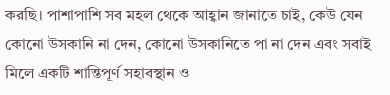করছি। পাশাপাশি সব মহল থেকে আহ্বান জানাতে চাই, কেউ যেন কোনো উসকানি না দেন, কোনো উসকানিতে পা না দেন এবং সবাই মিলে একটি শান্তিপূর্ণ সহাবস্থান ও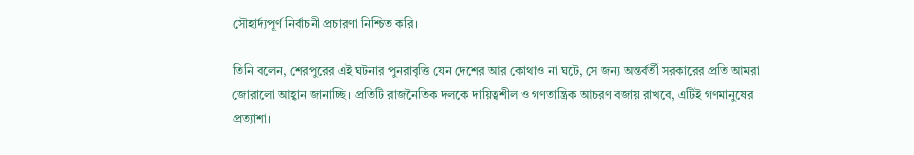সৌহার্দ্যপূর্ণ নির্বাচনী প্রচারণা নিশ্চিত করি।

তিনি বলেন, শেরপুরের এই ঘটনার পুনরাবৃত্তি যেন দেশের আর কোথাও না ঘটে, সে জন্য অন্তর্বর্তী সরকারের প্রতি আমরা জোরালো আহ্বান জানাচ্ছি। প্রতিটি রাজনৈতিক দলকে দায়িত্বশীল ও গণতান্ত্রিক আচরণ বজায় রাখবে, এটিই গণমানুষের প্রত্যাশা।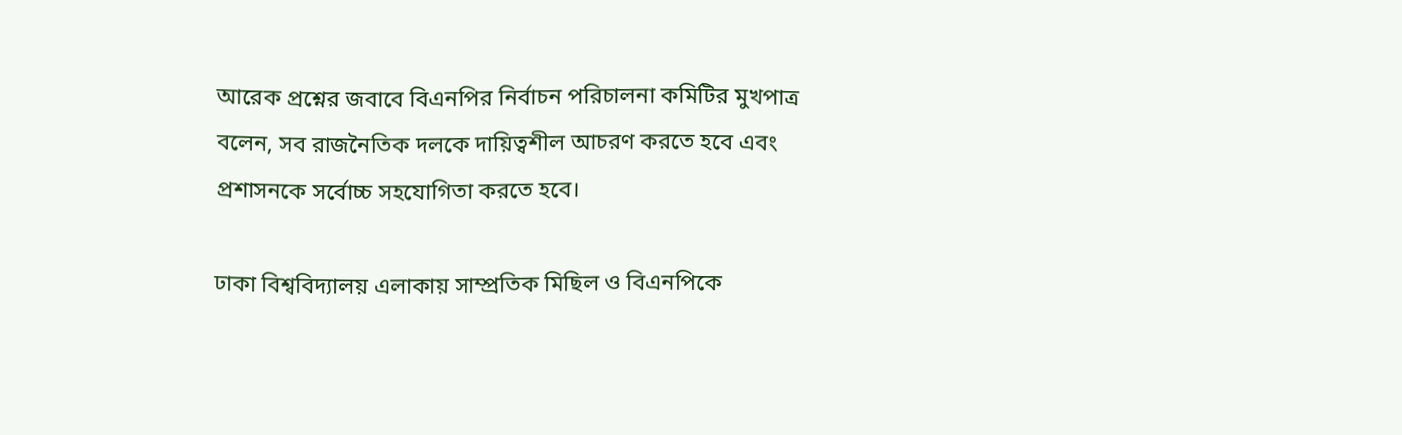আরেক প্রশ্নের জবাবে বিএনপির নির্বাচন পরিচালনা কমিটির মুখপাত্র বলেন, সব রাজনৈতিক দলকে দায়িত্বশীল আচরণ করতে হবে এবং প্রশাসনকে সর্বোচ্চ সহযোগিতা করতে হবে।

ঢাকা বিশ্ববিদ্যালয় এলাকায় সাম্প্রতিক মিছিল ও বিএনপিকে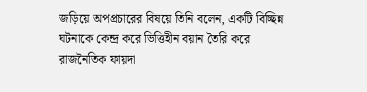জড়িয়ে অপপ্রচারের বিষয়ে তিনি বলেন, একটি বিচ্ছিন্ন ঘটনাকে কেন্দ্র করে ভিত্তিহীন বয়ান তৈরি করে রাজনৈতিক ফায়দা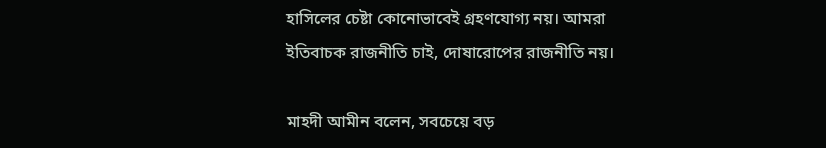হাসিলের চেষ্টা কোনোভাবেই গ্রহণযোগ্য নয়। আমরা ইতিবাচক রাজনীতি চাই, দোষারোপের রাজনীতি নয়।

মাহদী আমীন বলেন, সবচেয়ে বড়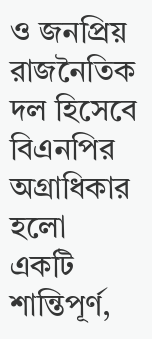ও জনপ্রিয় রাজনৈতিক দল হিসেবে বিএনপির অগ্রাধিকার হলো একটি শান্তিপূর্ণ,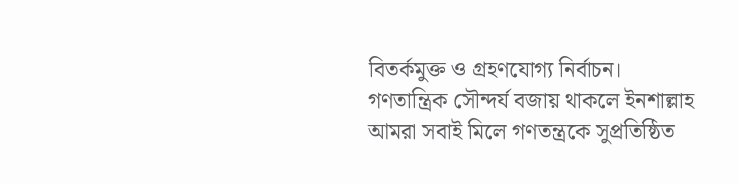বিতর্কমুক্ত ও গ্রহণযোগ্য নির্বাচন। গণতান্ত্রিক সৌন্দর্য বজায় থাকলে ইনশাল্লাহ আমরা সবাই মিলে গণতন্ত্রকে সুপ্রতিষ্ঠিত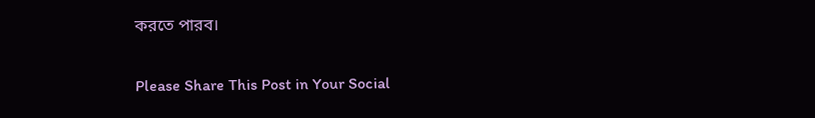করতে পারব।

Please Share This Post in Your Social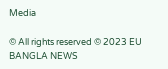Media

© All rights reserved © 2023 EU BANGLA NEWS